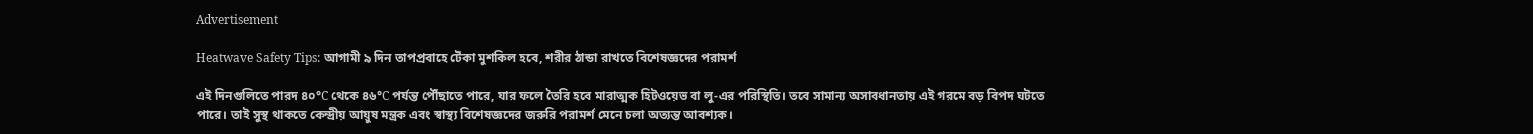Advertisement

Heatwave Safety Tips: আগামী ৯ দিন তাপপ্রবাহে টেঁকা মুশকিল হবে, শরীর ঠান্ডা রাখতে বিশেষজ্ঞদের পরামর্শ

এই দিনগুলিতে পারদ ৪০°C থেকে ৪৬°C পর্যন্ত পৌঁছাতে পারে, যার ফলে তৈরি হবে মারাত্মক হিটওয়েভ বা লু-এর পরিস্থিতি। তবে সামান্য অসাবধানতায় এই গরমে বড় বিপদ ঘটতে পারে। তাই সুস্থ থাকতে কেন্দ্রীয় আয়ুষ মন্ত্রক এবং স্বাস্থ্য বিশেষজ্ঞদের জরুরি পরামর্শ মেনে চলা অত্যন্ত আবশ্যক।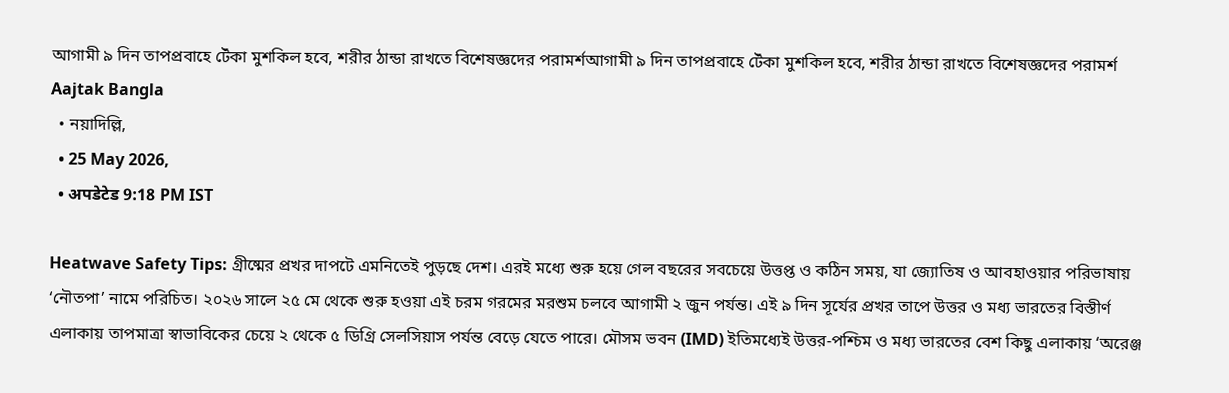আগামী ৯ দিন তাপপ্রবাহে টেঁকা মুশকিল হবে, শরীর ঠান্ডা রাখতে বিশেষজ্ঞদের পরামর্শআগামী ৯ দিন তাপপ্রবাহে টেঁকা মুশকিল হবে, শরীর ঠান্ডা রাখতে বিশেষজ্ঞদের পরামর্শ
Aajtak Bangla
  • নয়াদিল্লি,
  • 25 May 2026,
  • अपडेटेड 9:18 PM IST

Heatwave Safety Tips: গ্রীষ্মের প্রখর দাপটে এমনিতেই পুড়ছে দেশ। এরই মধ্যে শুরু হয়ে গেল বছরের সবচেয়ে উত্তপ্ত ও কঠিন সময়, যা জ্যোতিষ ও আবহাওয়ার পরিভাষায় ‘নৌতপা’ নামে পরিচিত। ২০২৬ সালে ২৫ মে থেকে শুরু হওয়া এই চরম গরমের মরশুম চলবে আগামী ২ জুন পর্যন্ত। এই ৯ দিন সূর্যের প্রখর তাপে উত্তর ও মধ্য ভারতের বিস্তীর্ণ এলাকায় তাপমাত্রা স্বাভাবিকের চেয়ে ২ থেকে ৫ ডিগ্রি সেলসিয়াস পর্যন্ত বেড়ে যেতে পারে। মৌসম ভবন (IMD) ইতিমধ্যেই উত্তর-পশ্চিম ও মধ্য ভারতের বেশ কিছু এলাকায় ‘অরেঞ্জ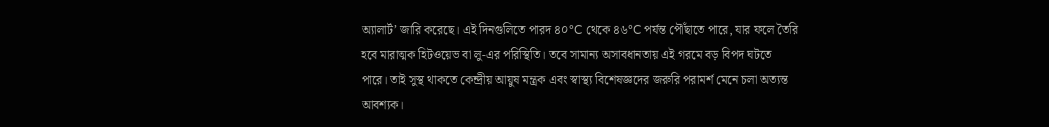অ্যালার্ট’ জারি করেছে। এই দিনগুলিতে পারদ ৪০°C থেকে ৪৬°C পর্যন্ত পৌঁছাতে পারে, যার ফলে তৈরি হবে মারাত্মক হিটওয়েভ বা লু-এর পরিস্থিতি। তবে সামান্য অসাবধানতায় এই গরমে বড় বিপদ ঘটতে পারে। তাই সুস্থ থাকতে কেন্দ্রীয় আয়ুষ মন্ত্রক এবং স্বাস্থ্য বিশেষজ্ঞদের জরুরি পরামর্শ মেনে চলা অত্যন্ত আবশ্যক।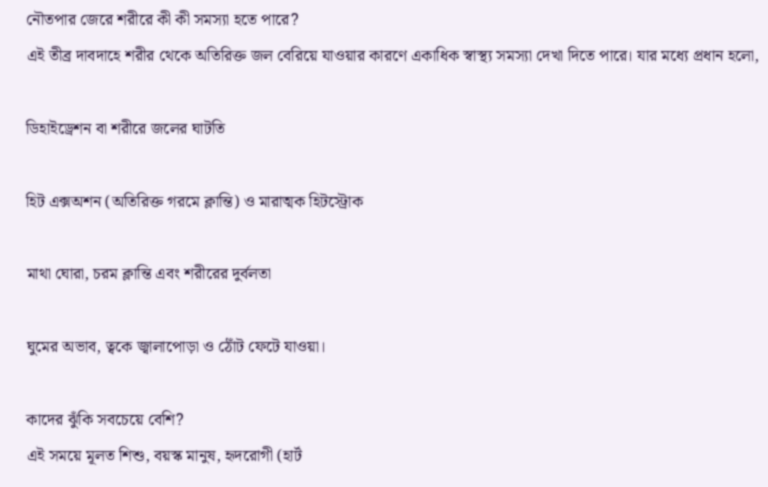নৌতপার জেরে শরীরে কী কী সমস্যা হতে পারে?
এই তীব্র দাবদাহে শরীর থেকে অতিরিক্ত জল বেরিয়ে যাওয়ার কারণে একাধিক স্বাস্থ্য সমস্যা দেখা দিতে পারে। যার মধ্যে প্রধান হলো,

ডিহাইড্রেশন বা শরীরে জলের ঘাটতি

হিট এক্সঅশন (অতিরিক্ত গরমে ক্লান্তি) ও মারাত্মক হিটস্ট্রোক

মাথা ঘোরা, চরম ক্লান্তি এবং শরীরের দুর্বলতা

ঘুমের অভাব, ত্বকে জ্বালাপোড়া ও ঠোঁট ফেটে যাওয়া।

কাদের ঝুঁকি সবচেয়ে বেশি?
এই সময়ে মূলত শিশু, বয়স্ক মানুষ, হৃদরোগী (হার্ট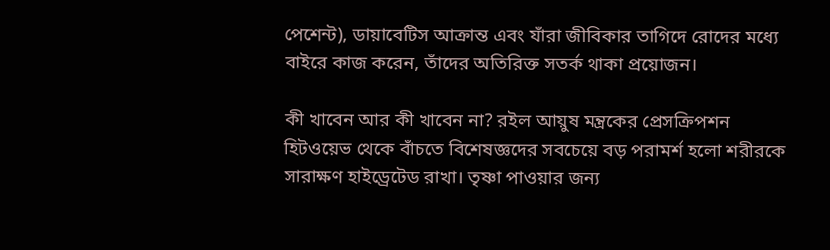পেশেন্ট), ডায়াবেটিস আক্রান্ত এবং যাঁরা জীবিকার তাগিদে রোদের মধ্যে বাইরে কাজ করেন, তাঁদের অতিরিক্ত সতর্ক থাকা প্রয়োজন।

কী খাবেন আর কী খাবেন না? রইল আয়ুষ মন্ত্রকের প্রেসক্রিপশন
হিটওয়েভ থেকে বাঁচতে বিশেষজ্ঞদের সবচেয়ে বড় পরামর্শ হলো শরীরকে সারাক্ষণ হাইড্রেটেড রাখা। তৃষ্ণা পাওয়ার জন্য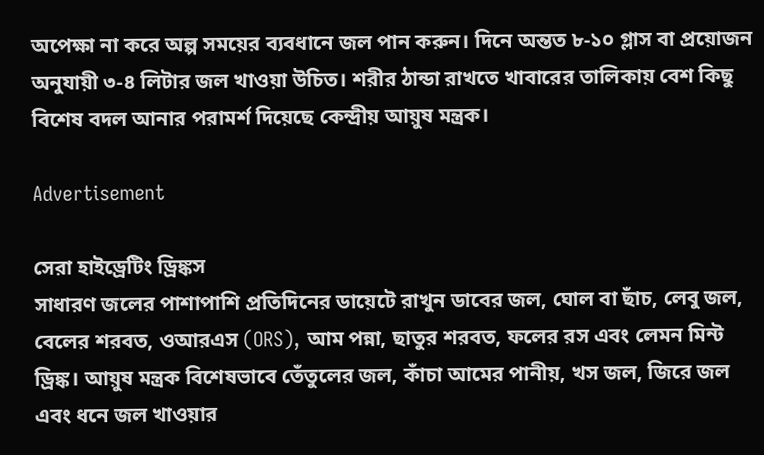অপেক্ষা না করে অল্প সময়ের ব্যবধানে জল পান করুন। দিনে অন্তত ৮-১০ গ্লাস বা প্রয়োজন অনুযায়ী ৩-৪ লিটার জল খাওয়া উচিত। শরীর ঠান্ডা রাখতে খাবারের তালিকায় বেশ কিছু বিশেষ বদল আনার পরামর্শ দিয়েছে কেন্দ্রীয় আয়ুষ মন্ত্রক।

Advertisement

সেরা হাইড্রেটিং ড্রিঙ্কস
সাধারণ জলের পাশাপাশি প্রতিদিনের ডায়েটে রাখুন ডাবের জল, ঘোল বা ছাঁচ, লেবু জল, বেলের শরবত, ওআরএস (ORS), আম পন্না, ছাতুর শরবত, ফলের রস এবং লেমন মিন্ট ড্রিঙ্ক। আয়ুষ মন্ত্রক বিশেষভাবে তেঁতুলের জল, কাঁচা আমের পানীয়, খস জল, জিরে জল এবং ধনে জল খাওয়ার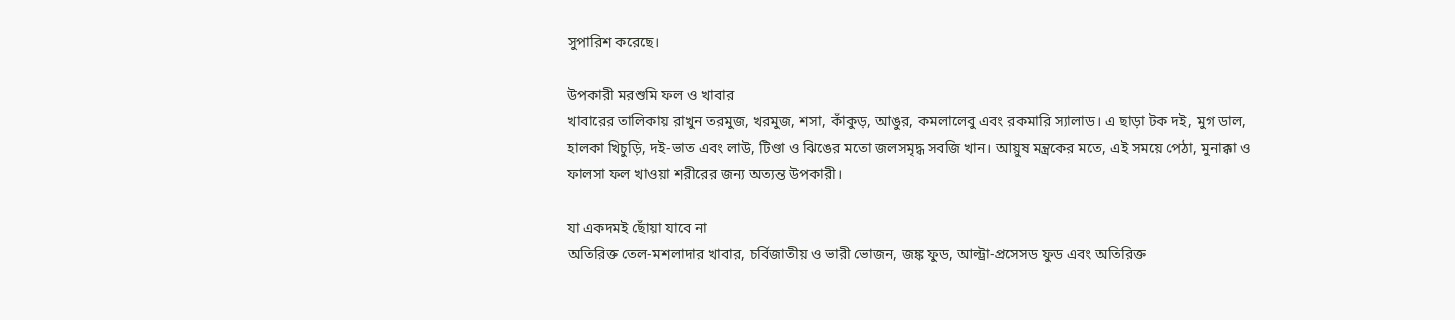সুপারিশ করেছে।

উপকারী মরশুমি ফল ও খাবার
খাবারের তালিকায় রাখুন তরমুজ, খরমুজ, শসা, কাঁকুড়, আঙুর, কমলালেবু এবং রকমারি স্যালাড। এ ছাড়া টক দই, মুগ ডাল, হালকা খিচুড়ি, দই-ভাত এবং লাউ, টিণ্ডা ও ঝিঙের মতো জলসমৃদ্ধ সবজি খান। আয়ুষ মন্ত্রকের মতে, এই সময়ে পেঠা, মুনাক্কা ও ফালসা ফল খাওয়া শরীরের জন্য অত্যন্ত উপকারী।

যা একদমই ছোঁয়া যাবে না
অতিরিক্ত তেল-মশলাদার খাবার, চর্বিজাতীয় ও ভারী ভোজন, জঙ্ক ফুড, আল্ট্রা-প্রসেসড ফুড এবং অতিরিক্ত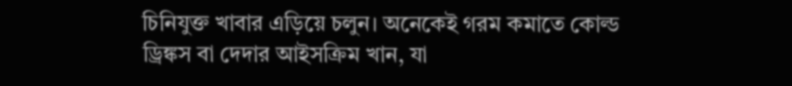চিনিযুক্ত খাবার এড়িয়ে চলুন। অনেকেই গরম কমাতে কোল্ড ড্রিঙ্কস বা দেদার আইসক্রিম খান, যা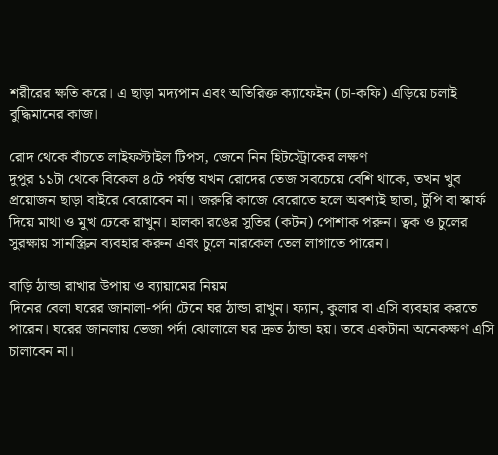শরীরের ক্ষতি করে। এ ছাড়া মদ্যপান এবং অতিরিক্ত ক্যাফেইন (চা-কফি) এড়িয়ে চলাই বুদ্ধিমানের কাজ।

রোদ থেকে বাঁচতে লাইফস্টাইল টিপস, জেনে নিন হিটস্ট্রোকের লক্ষণ
দুপুর ১১টা থেকে বিকেল ৪টে পর্যন্ত যখন রোদের তেজ সবচেয়ে বেশি থাকে, তখন খুব প্রয়োজন ছাড়া বাইরে বেরোবেন না। জরুরি কাজে বেরোতে হলে অবশ্যই ছাতা, টুপি বা স্কার্ফ দিয়ে মাথা ও মুখ ঢেকে রাখুন। হালকা রঙের সুতির (কটন) পোশাক পরুন। ত্বক ও চুলের সুরক্ষায় সানস্ক্রিন ব্যবহার করুন এবং চুলে নারকেল তেল লাগাতে পারেন।

বাড়ি ঠান্ডা রাখার উপায় ও ব্যায়ামের নিয়ম
দিনের বেলা ঘরের জানালা-পর্দা টেনে ঘর ঠান্ডা রাখুন। ফ্যান, কুলার বা এসি ব্যবহার করতে পারেন। ঘরের জানলায় ভেজা পর্দা ঝোলালে ঘর দ্রুত ঠান্ডা হয়। তবে একটানা অনেকক্ষণ এসি চালাবেন না।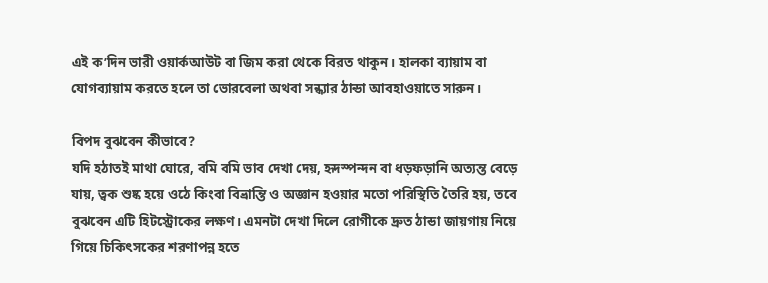এই ক’দিন ভারী ওয়ার্কআউট বা জিম করা থেকে বিরত থাকুন। হালকা ব্যায়াম বা যোগব্যায়াম করতে হলে তা ভোরবেলা অথবা সন্ধ্যার ঠান্ডা আবহাওয়াতে সারুন।

বিপদ বুঝবেন কীভাবে?
যদি হঠাতই মাথা ঘোরে, বমি বমি ভাব দেখা দেয়, হৃদস্পন্দন বা ধড়ফড়ানি অত্যন্ত বেড়ে যায়, ত্বক শুষ্ক হয়ে ওঠে কিংবা বিভ্রান্তি ও অজ্ঞান হওয়ার মতো পরিস্থিতি তৈরি হয়, তবে বুঝবেন এটি হিটস্ট্রোকের লক্ষণ। এমনটা দেখা দিলে রোগীকে দ্রুত ঠান্ডা জায়গায় নিয়ে গিয়ে চিকিৎসকের শরণাপন্ন হতে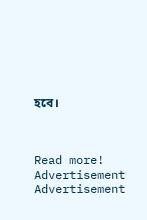হবে।



Read more!
Advertisement
Advertisement